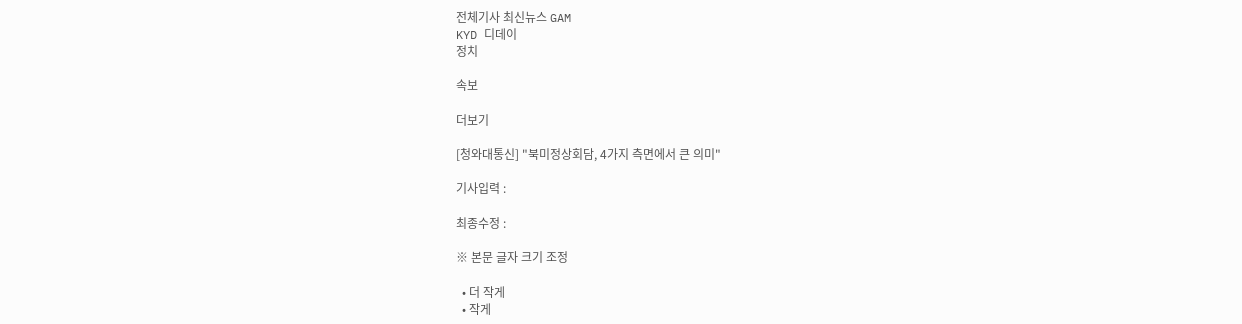전체기사 최신뉴스 GAM
KYD 디데이
정치

속보

더보기

[청와대통신] "북미정상회담, 4가지 측면에서 큰 의미"

기사입력 :

최종수정 :

※ 본문 글자 크기 조정

  • 더 작게
  • 작게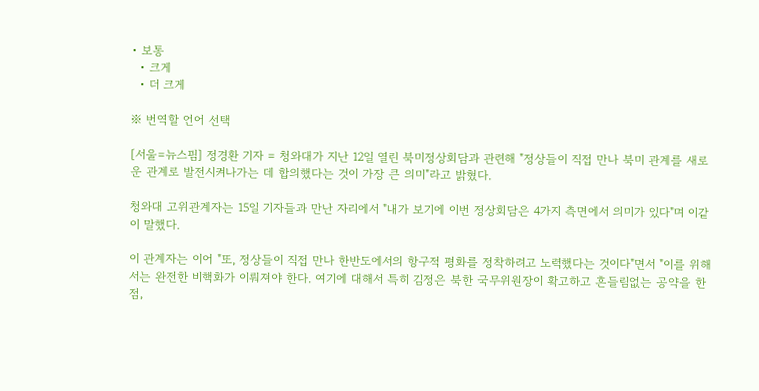• 보통
  • 크게
  • 더 크게

※ 번역할 언어 선택

[서울=뉴스핌] 정경환 기자 = 청와대가 지난 12일 열린 북미정상회담과 관련해 "정상들이 직접 만나 북미 관계를 새로운 관계로 발전시켜나가는 데 합의했다는 것이 가장 큰 의미"라고 밝혔다.

청와대 고위관계자는 15일 기자들과 만난 자리에서 "내가 보기에 이번 정상회담은 4가지 측면에서 의미가 있다"며 이같이 말했다.

이 관계자는 이어 "또, 정상들이 직접 만나 한반도에서의 항구적 평화를 정착하려고 노력했다는 것이다"면서 "이를 위해서는 완전한 비핵화가 이뤄져야 한다. 여기에 대해서 특히 김정은 북한 국무위원장이 확고하고 흔들림없는 공약을 한 점,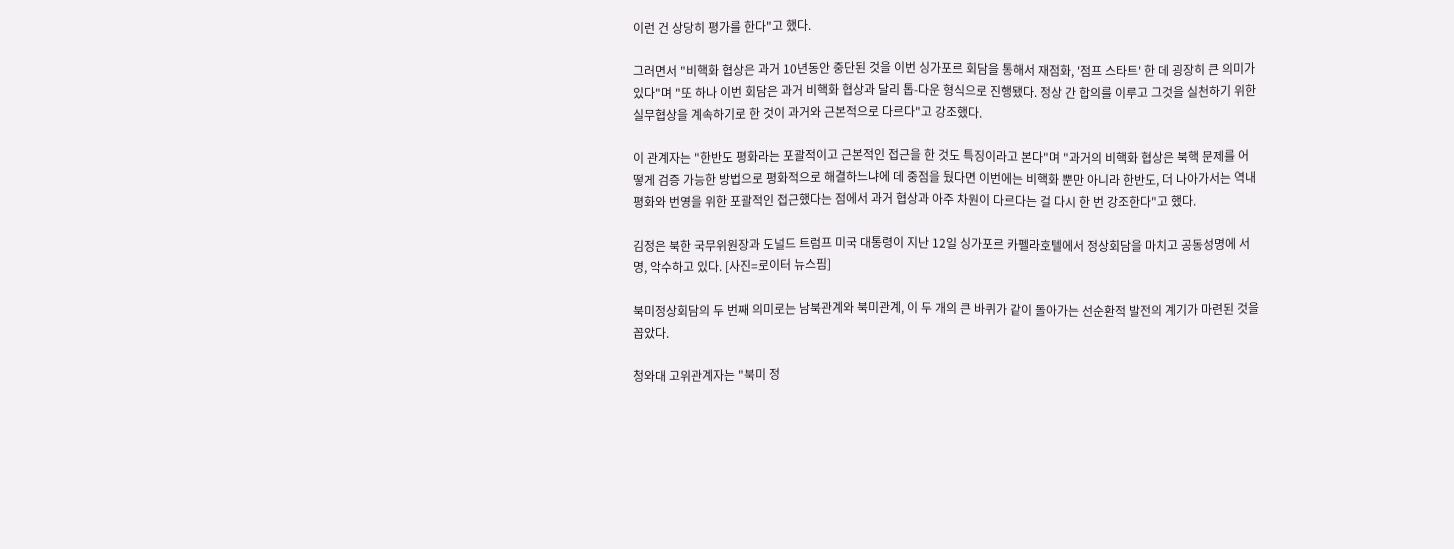이런 건 상당히 평가를 한다"고 했다.

그러면서 "비핵화 협상은 과거 10년동안 중단된 것을 이번 싱가포르 회담을 통해서 재점화, '점프 스타트' 한 데 굉장히 큰 의미가 있다"며 "또 하나 이번 회담은 과거 비핵화 협상과 달리 톱-다운 형식으로 진행됐다. 정상 간 합의를 이루고 그것을 실천하기 위한 실무협상을 계속하기로 한 것이 과거와 근본적으로 다르다"고 강조했다.

이 관계자는 "한반도 평화라는 포괄적이고 근본적인 접근을 한 것도 특징이라고 본다"며 "과거의 비핵화 협상은 북핵 문제를 어떻게 검증 가능한 방법으로 평화적으로 해결하느냐에 데 중점을 뒀다면 이번에는 비핵화 뿐만 아니라 한반도, 더 나아가서는 역내 평화와 번영을 위한 포괄적인 접근했다는 점에서 과거 협상과 아주 차원이 다르다는 걸 다시 한 번 강조한다"고 했다.

김정은 북한 국무위원장과 도널드 트럼프 미국 대통령이 지난 12일 싱가포르 카펠라호텔에서 정상회담을 마치고 공동성명에 서명, 악수하고 있다. [사진=로이터 뉴스핌]

북미정상회담의 두 번째 의미로는 남북관계와 북미관계, 이 두 개의 큰 바퀴가 같이 돌아가는 선순환적 발전의 계기가 마련된 것을 꼽았다.

청와대 고위관계자는 "북미 정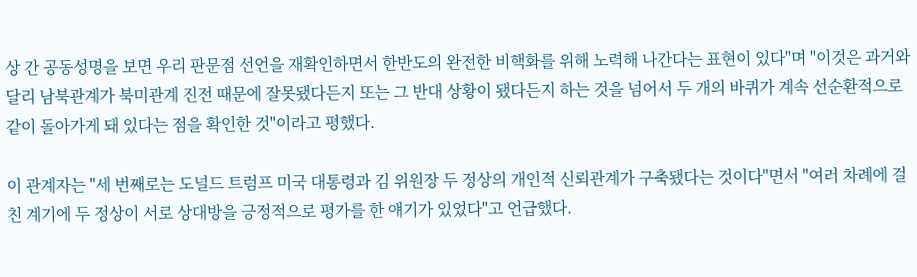상 간 공동성명을 보면 우리 판문점 선언을 재확인하면서 한반도의 완전한 비핵화를 위해 노력해 나간다는 표현이 있다"며 "이것은 과거와 달리 남북관계가 북미관계 진전 때문에 잘못됐다든지 또는 그 반대 상황이 됐다든지 하는 것을 넘어서 두 개의 바퀴가 계속 선순환적으로 같이 돌아가게 돼 있다는 점을 확인한 것"이라고 평했다.

이 관계자는 "세 번째로는 도널드 트럼프 미국 대통령과 김 위원장 두 정상의 개인적 신뢰관계가 구축됐다는 것이다"면서 "여러 차례에 걸친 계기에 두 정상이 서로 상대방을 긍정적으로 평가를 한 얘기가 있었다"고 언급했다.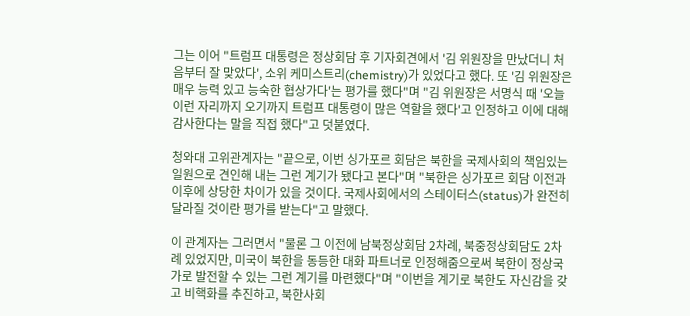그는 이어 "트럼프 대통령은 정상회담 후 기자회견에서 '김 위원장을 만났더니 처음부터 잘 맞았다', 소위 케미스트리(chemistry)가 있었다고 했다. 또 '김 위원장은 매우 능력 있고 능숙한 협상가다'는 평가를 했다"며 "김 위원장은 서명식 때 '오늘 이런 자리까지 오기까지 트럼프 대통령이 많은 역할을 했다'고 인정하고 이에 대해 감사한다는 말을 직접 했다"고 덧붙였다.

청와대 고위관계자는 "끝으로, 이번 싱가포르 회담은 북한을 국제사회의 책임있는 일원으로 견인해 내는 그런 계기가 됐다고 본다"며 "북한은 싱가포르 회담 이전과 이후에 상당한 차이가 있을 것이다. 국제사회에서의 스테이터스(status)가 완전히 달라질 것이란 평가를 받는다"고 말했다.

이 관계자는 그러면서 "물론 그 이전에 남북정상회담 2차례, 북중정상회담도 2차례 있었지만, 미국이 북한을 동등한 대화 파트너로 인정해줌으로써 북한이 정상국가로 발전할 수 있는 그런 계기를 마련했다"며 "이번을 계기로 북한도 자신감을 갖고 비핵화를 추진하고, 북한사회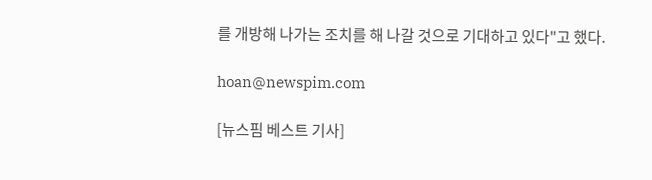를 개방해 나가는 조치를 해 나갈 것으로 기대하고 있다"고 했다.

hoan@newspim.com

[뉴스핌 베스트 기사]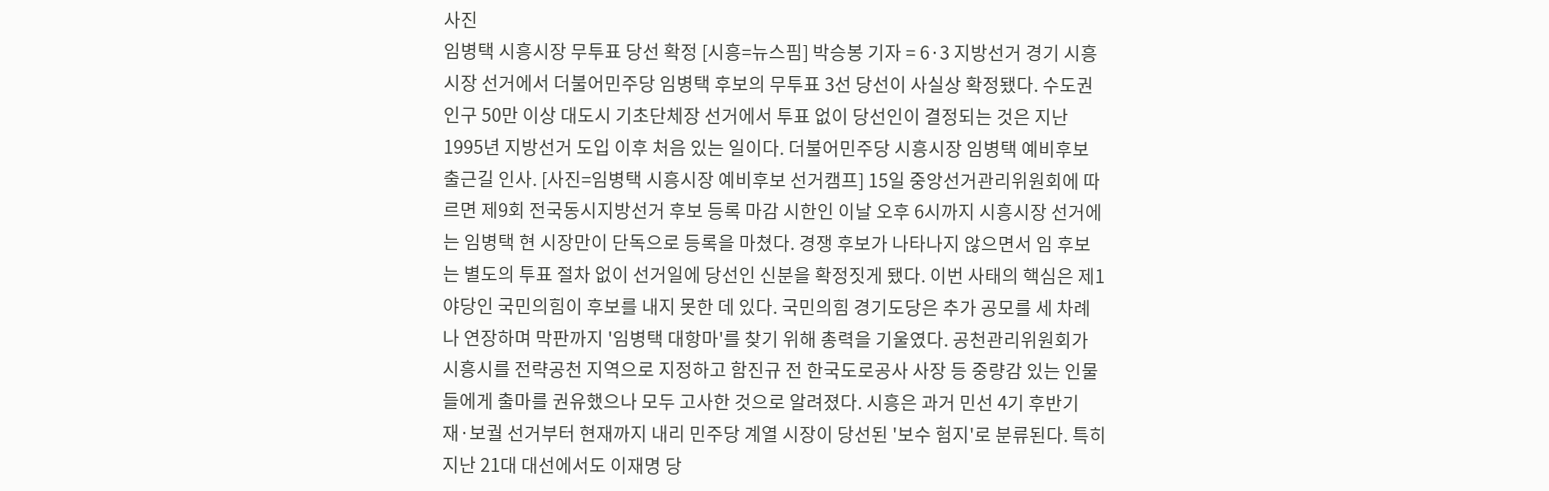사진
임병택 시흥시장 무투표 당선 확정 [시흥=뉴스핌] 박승봉 기자 = 6·3 지방선거 경기 시흥시장 선거에서 더불어민주당 임병택 후보의 무투표 3선 당선이 사실상 확정됐다. 수도권 인구 50만 이상 대도시 기초단체장 선거에서 투표 없이 당선인이 결정되는 것은 지난 1995년 지방선거 도입 이후 처음 있는 일이다. 더불어민주당 시흥시장 임병택 예비후보 출근길 인사. [사진=임병택 시흥시장 예비후보 선거캠프] 15일 중앙선거관리위원회에 따르면 제9회 전국동시지방선거 후보 등록 마감 시한인 이날 오후 6시까지 시흥시장 선거에는 임병택 현 시장만이 단독으로 등록을 마쳤다. 경쟁 후보가 나타나지 않으면서 임 후보는 별도의 투표 절차 없이 선거일에 당선인 신분을 확정짓게 됐다. 이번 사태의 핵심은 제1야당인 국민의힘이 후보를 내지 못한 데 있다. 국민의힘 경기도당은 추가 공모를 세 차례나 연장하며 막판까지 '임병택 대항마'를 찾기 위해 총력을 기울였다. 공천관리위원회가 시흥시를 전략공천 지역으로 지정하고 함진규 전 한국도로공사 사장 등 중량감 있는 인물들에게 출마를 권유했으나 모두 고사한 것으로 알려졌다. 시흥은 과거 민선 4기 후반기 재·보궐 선거부터 현재까지 내리 민주당 계열 시장이 당선된 '보수 험지'로 분류된다. 특히 지난 21대 대선에서도 이재명 당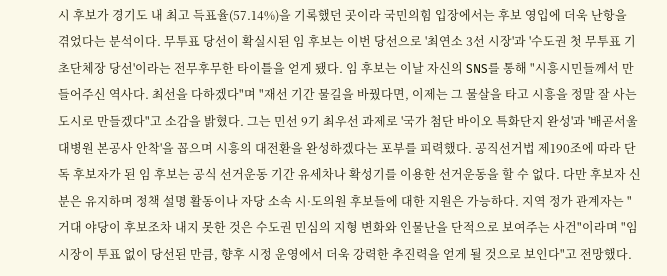시 후보가 경기도 내 최고 득표율(57.14%)을 기록했던 곳이라 국민의힘 입장에서는 후보 영입에 더욱 난항을 겪었다는 분석이다. 무투표 당선이 확실시된 임 후보는 이번 당선으로 '최연소 3선 시장'과 '수도권 첫 무투표 기초단체장 당선'이라는 전무후무한 타이틀을 얻게 됐다. 임 후보는 이날 자신의 SNS를 통해 "시흥시민들께서 만들어주신 역사다. 최선을 다하겠다"며 "재선 기간 물길을 바꿨다면, 이제는 그 물살을 타고 시흥을 정말 잘 사는 도시로 만들겠다"고 소감을 밝혔다. 그는 민선 9기 최우선 과제로 '국가 첨단 바이오 특화단지 완성'과 '배곧서울대병원 본공사 안착'을 꼽으며 시흥의 대전환을 완성하겠다는 포부를 피력했다. 공직선거법 제190조에 따라 단독 후보자가 된 임 후보는 공식 선거운동 기간 유세차나 확성기를 이용한 선거운동을 할 수 없다. 다만 후보자 신분은 유지하며 정책 설명 활동이나 자당 소속 시·도의원 후보들에 대한 지원은 가능하다. 지역 정가 관계자는 "거대 야당이 후보조차 내지 못한 것은 수도권 민심의 지형 변화와 인물난을 단적으로 보여주는 사건"이라며 "임 시장이 투표 없이 당선된 만큼, 향후 시정 운영에서 더욱 강력한 추진력을 얻게 될 것으로 보인다"고 전망했다.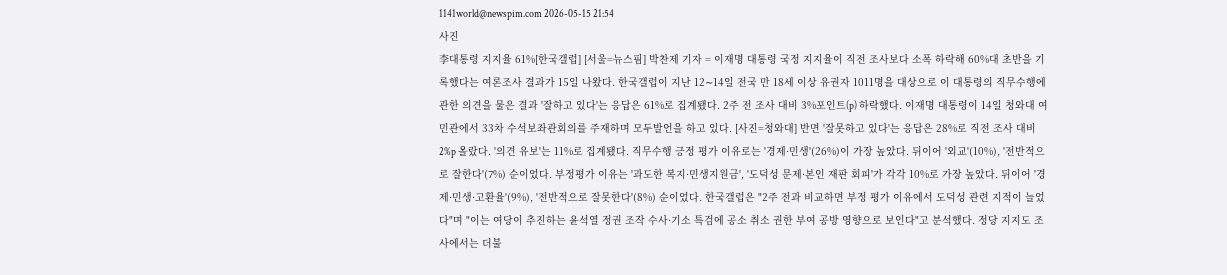1141world@newspim.com 2026-05-15 21:54
사진
李대통령 지지율 61%[한국갤럽] [서울=뉴스핌] 박찬제 기자 = 이재명 대통령 국정 지지율이 직전 조사보다 소폭 하락해 60%대 초반을 기록했다는 여론조사 결과가 15일 나왔다. 한국갤럽이 지난 12∼14일 전국 만 18세 이상 유권자 1011명을 대상으로 이 대통령의 직무수행에 관한 의견을 물은 결과 '잘하고 있다'는 응답은 61%로 집계됐다. 2주 전 조사 대비 3%포인트(p) 하락했다. 이재명 대통령이 14일 청와대 여민관에서 33차 수석보좌관회의를 주재하며 모두발언을 하고 있다. [사진=청와대] 반면 '잘못하고 있다'는 응답은 28%로 직전 조사 대비 2%p 올랐다. '의견 유보'는 11%로 집계됐다. 직무수행 긍정 평가 이유로는 '경제·민생'(26%)이 가장 높았다. 뒤이어 '외교'(10%), '전반적으로 잘한다'(7%) 순이었다. 부정평가 이유는 '과도한 복지·민생지원금', '도덕성 문제·본인 재판 회피'가 각각 10%로 가장 높았다. 뒤이어 '경제·민생·고환율'(9%), '전반적으로 잘못한다'(8%) 순이었다. 한국갤럽은 "2주 전과 비교하면 부정 평가 이유에서 도덕성 관련 지적이 늘었다"며 "이는 여당이 추진하는 윤석열 정권 조작 수사·기소 특검에 공소 취소 권한 부여 공방 영향으로 보인다"고 분석했다. 정당 지지도 조사에서는 더불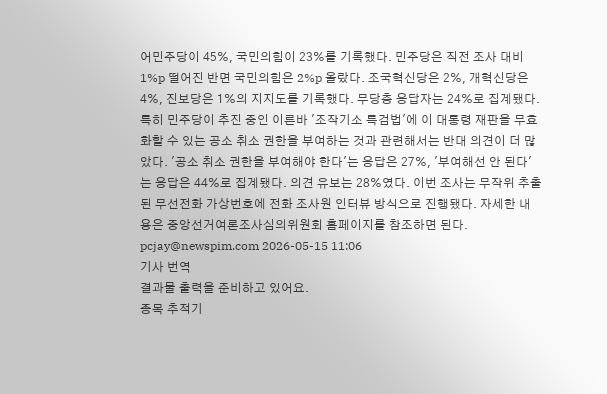어민주당이 45%, 국민의힘이 23%를 기록했다. 민주당은 직전 조사 대비 1%p 떨어진 반면 국민의힘은 2%p 올랐다. 조국혁신당은 2%, 개혁신당은 4%, 진보당은 1%의 지지도를 기록했다. 무당층 응답자는 24%로 집계됐다. 특히 민주당이 추진 중인 이른바 '조작기소 특검법'에 이 대통령 재판을 무효화할 수 있는 공소 취소 권한을 부여하는 것과 관련해서는 반대 의견이 더 많았다. '공소 취소 권한을 부여해야 한다'는 응답은 27%, '부여해선 안 된다'는 응답은 44%로 집계됐다. 의견 유보는 28%였다. 이번 조사는 무작위 추출된 무선전화 가상번호에 전화 조사원 인터뷰 방식으로 진행됐다. 자세한 내용은 중앙선거여론조사심의위원회 홈페이지를 참조하면 된다. pcjay@newspim.com 2026-05-15 11:06
기사 번역
결과물 출력을 준비하고 있어요.
종목 추적기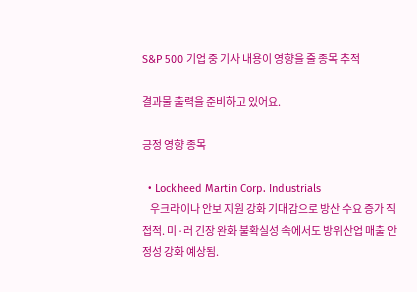S&P 500 기업 중 기사 내용이 영향을 줄 종목 추적

결과물 출력을 준비하고 있어요.

긍정 영향 종목

  • Lockheed Martin Corp. Industrials
    우크라이나 안보 지원 강화 기대감으로 방산 수요 증가 직접적. 미·러 긴장 완화 불확실성 속에서도 방위산업 매출 안정성 강화 예상됨.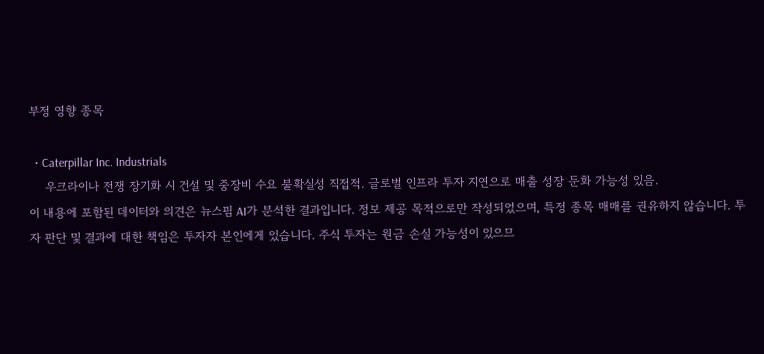부정 영향 종목

  • Caterpillar Inc. Industrials
    우크라이나 전쟁 장기화 시 건설 및 중장비 수요 불확실성 직접적. 글로벌 인프라 투자 지연으로 매출 성장 둔화 가능성 있음.
이 내용에 포함된 데이터와 의견은 뉴스핌 AI가 분석한 결과입니다. 정보 제공 목적으로만 작성되었으며, 특정 종목 매매를 권유하지 않습니다. 투자 판단 및 결과에 대한 책임은 투자자 본인에게 있습니다. 주식 투자는 원금 손실 가능성이 있으므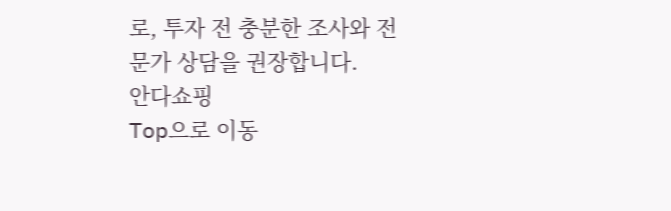로, 투자 전 충분한 조사와 전문가 상담을 권장합니다.
안다쇼핑
Top으로 이동